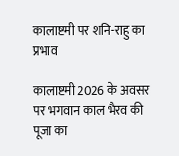कालाष्टमी पर शनि-राहु का प्रभाव

कालाष्टमी 2026 के अवसर पर भगवान काल भैरव की पूजा का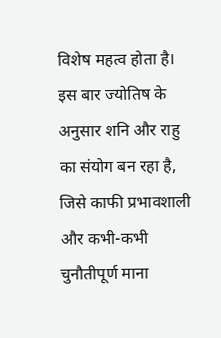विशेष महत्व होता है। इस बार ज्योतिष के अनुसार शनि और राहु का संयोग बन रहा है, जिसे काफी प्रभावशाली और कभी-कभी चुनौतीपूर्ण माना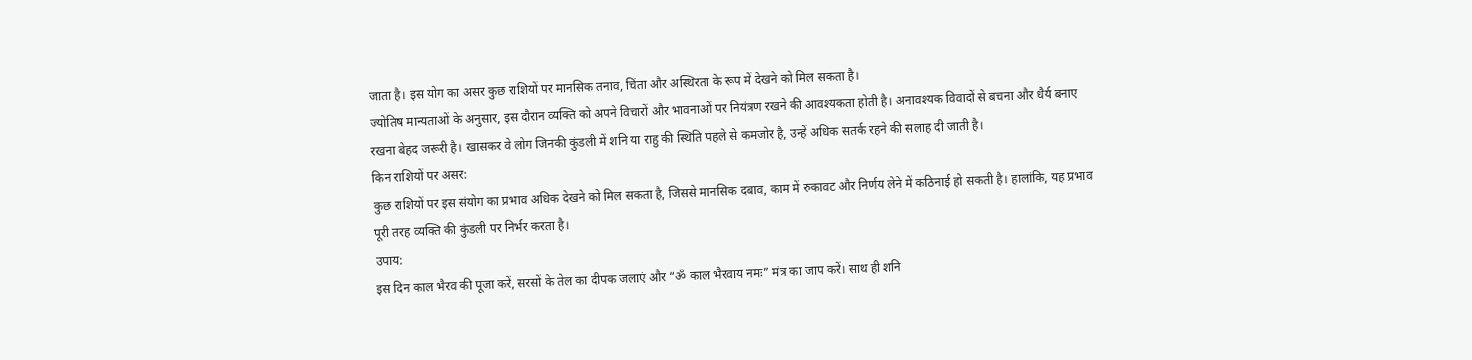जाता है। इस योग का असर कुछ राशियों पर मानसिक तनाव, चिंता और अस्थिरता के रूप में देखने को मिल सकता है।
ज्योतिष मान्यताओं के अनुसार, इस दौरान व्यक्ति को अपने विचारों और भावनाओं पर नियंत्रण रखने की आवश्यकता होती है। अनावश्यक विवादों से बचना और धैर्य बनाए रखना बेहद जरूरी है। खासकर वे लोग जिनकी कुंडली में शनि या राहु की स्थिति पहले से कमजोर है, उन्हें अधिक सतर्क रहने की सलाह दी जाती है।
किन राशियों पर असर:
कुछ राशियों पर इस संयोग का प्रभाव अधिक देखने को मिल सकता है, जिससे मानसिक दबाव, काम में रुकावट और निर्णय लेने में कठिनाई हो सकती है। हालांकि, यह प्रभाव पूरी तरह व्यक्ति की कुंडली पर निर्भर करता है।
उपाय:
इस दिन काल भैरव की पूजा करें, सरसों के तेल का दीपक जलाएं और “ॐ काल भैरवाय नमः” मंत्र का जाप करें। साथ ही शनि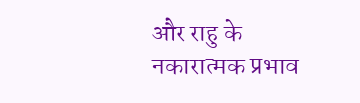और राहु के नकारात्मक प्रभाव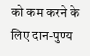को कम करने के लिए दान-पुण्य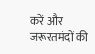करें और जरूरतमंदों की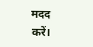मदद करें।